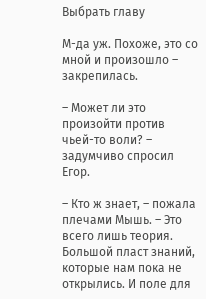Выбрать главу

М-да уж. Похоже, это со мной и произошло – закрепилась.

– Может ли это произойти против чьей-то воли? – задумчиво спросил Егор.

– Кто ж знает, – пожала плечами Мышь. – Это всего лишь теория. Большой пласт знаний, которые нам пока не открылись. И поле для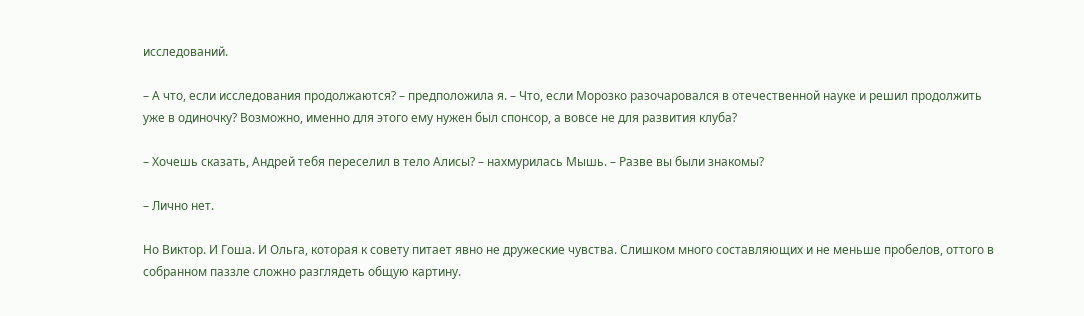исследований.

– А что, если исследования продолжаются? – предположила я. – Что, если Морозко разочаровался в отечественной науке и решил продолжить уже в одиночку? Возможно, именно для этого ему нужен был спонсор, а вовсе не для развития клуба?

– Хочешь сказать, Андрей тебя переселил в тело Алисы? – нахмурилась Мышь. – Разве вы были знакомы?

– Лично нет.

Но Виктор. И Гоша. И Ольга, которая к совету питает явно не дружеские чувства. Слишком много составляющих и не меньше пробелов, оттого в собранном паззле сложно разглядеть общую картину.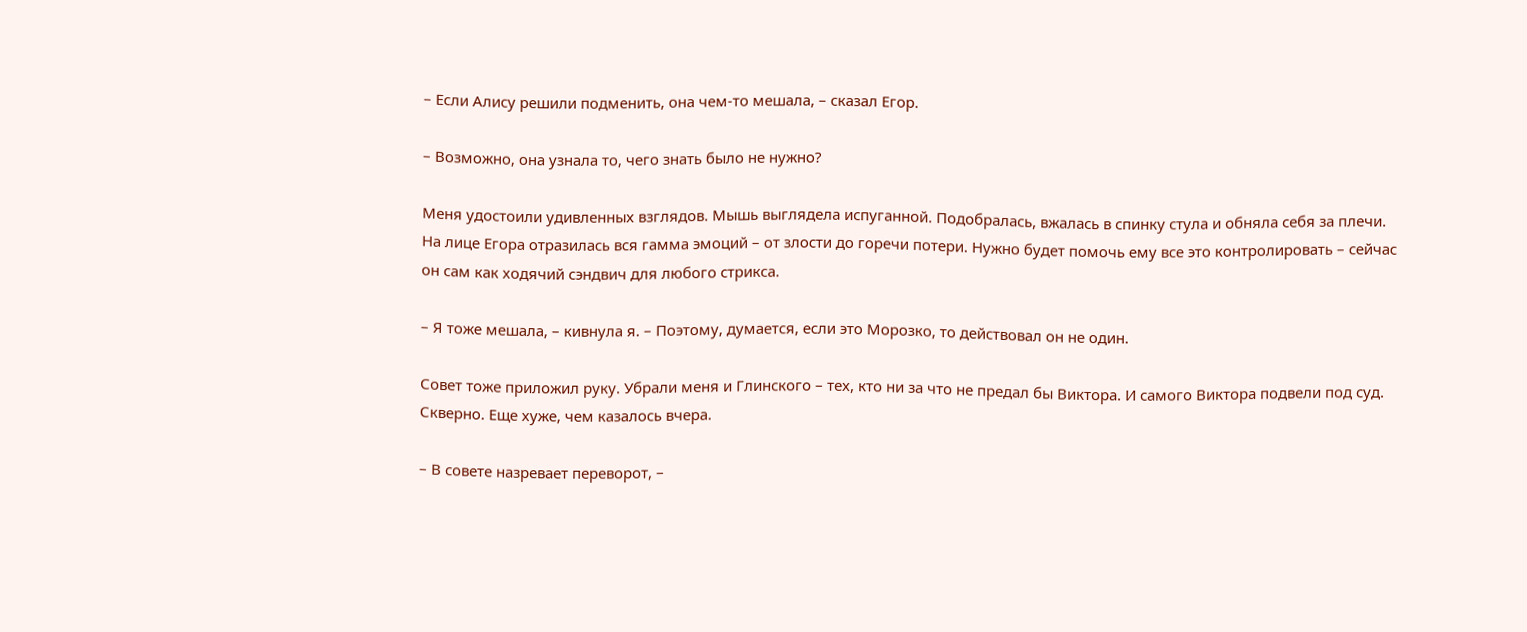– Если Алису решили подменить, она чем-то мешала, – сказал Егор.

– Возможно, она узнала то, чего знать было не нужно?

Меня удостоили удивленных взглядов. Мышь выглядела испуганной. Подобралась, вжалась в спинку стула и обняла себя за плечи. На лице Егора отразилась вся гамма эмоций – от злости до горечи потери. Нужно будет помочь ему все это контролировать – сейчас он сам как ходячий сэндвич для любого стрикса.

– Я тоже мешала, – кивнула я. – Поэтому, думается, если это Морозко, то действовал он не один.

Совет тоже приложил руку. Убрали меня и Глинского – тех, кто ни за что не предал бы Виктора. И самого Виктора подвели под суд. Скверно. Еще хуже, чем казалось вчера.

– В совете назревает переворот, –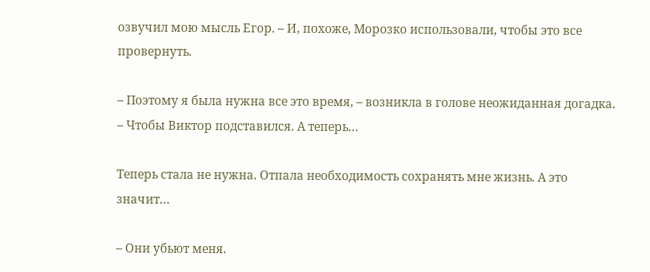озвучил мою мысль Егор. – И, похоже, Морозко использовали, чтобы это все провернуть.

– Поэтому я была нужна все это время, – возникла в голове неожиданная догадка. – Чтобы Виктор подставился. А теперь…

Теперь стала не нужна. Отпала необходимость сохранять мне жизнь. А это значит…

– Они убьют меня.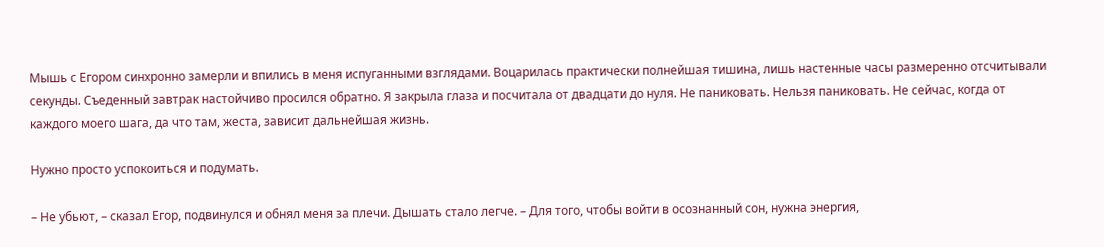Мышь с Егором синхронно замерли и впились в меня испуганными взглядами. Воцарилась практически полнейшая тишина, лишь настенные часы размеренно отсчитывали секунды. Съеденный завтрак настойчиво просился обратно. Я закрыла глаза и посчитала от двадцати до нуля. Не паниковать. Нельзя паниковать. Не сейчас, когда от каждого моего шага, да что там, жеста, зависит дальнейшая жизнь.

Нужно просто успокоиться и подумать.

– Не убьют, – сказал Егор, подвинулся и обнял меня за плечи. Дышать стало легче. – Для того, чтобы войти в осознанный сон, нужна энергия,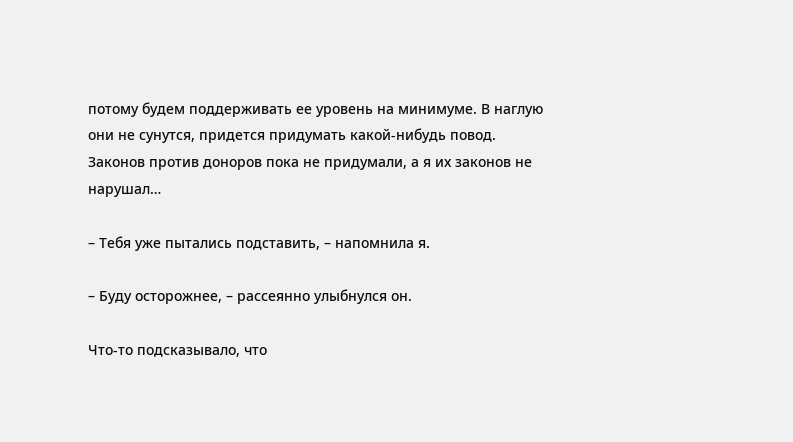потому будем поддерживать ее уровень на минимуме. В наглую они не сунутся, придется придумать какой-нибудь повод. Законов против доноров пока не придумали, а я их законов не нарушал…

– Тебя уже пытались подставить, – напомнила я.

– Буду осторожнее, – рассеянно улыбнулся он.

Что-то подсказывало, что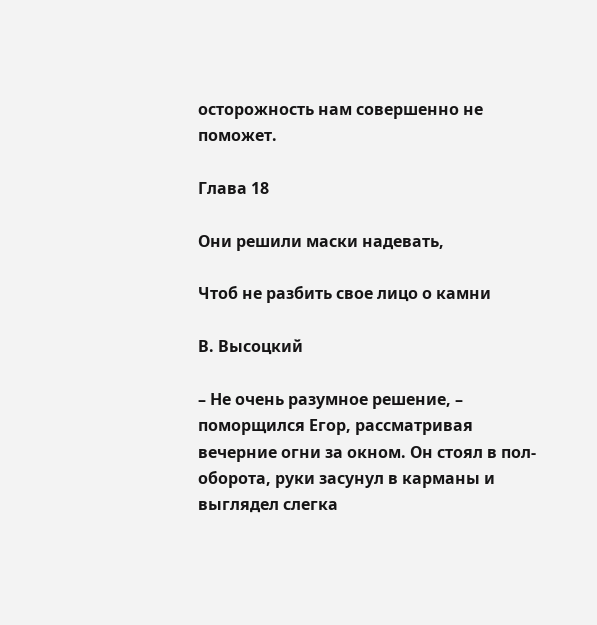осторожность нам совершенно не поможет.

Глава 18

Они решили маски надевать,

Чтоб не разбить свое лицо о камни

В. Высоцкий

– Не очень разумное решение, – поморщился Егор, рассматривая вечерние огни за окном. Он стоял в пол-оборота, руки засунул в карманы и выглядел слегка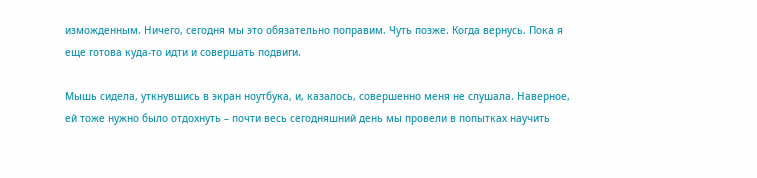изможденным. Ничего, сегодня мы это обязательно поправим. Чуть позже. Когда вернусь. Пока я еще готова куда-то идти и совершать подвиги.

Мышь сидела, уткнувшись в экран ноутбука, и, казалось, совершенно меня не слушала. Наверное, ей тоже нужно было отдохнуть – почти весь сегодняшний день мы провели в попытках научить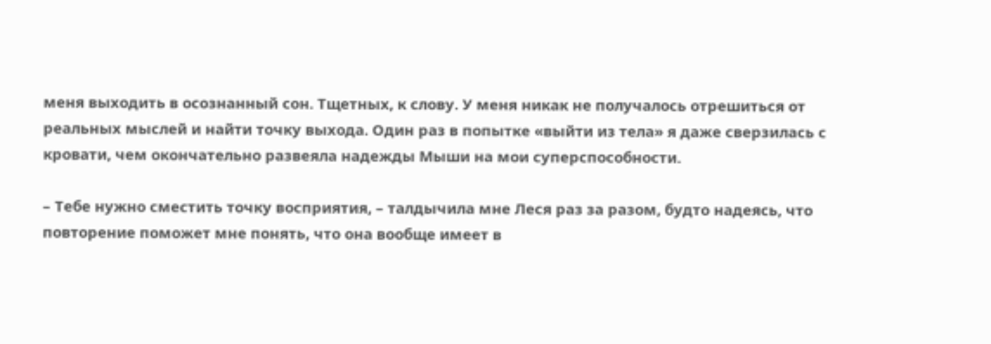меня выходить в осознанный сон. Тщетных, к слову. У меня никак не получалось отрешиться от реальных мыслей и найти точку выхода. Один раз в попытке «выйти из тела» я даже сверзилась с кровати, чем окончательно развеяла надежды Мыши на мои суперспособности.

– Тебе нужно сместить точку восприятия, – талдычила мне Леся раз за разом, будто надеясь, что повторение поможет мне понять, что она вообще имеет в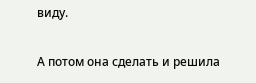виду.

А потом она сделать и решила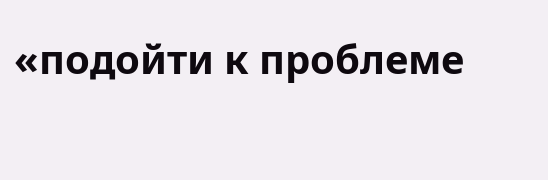«подойти к проблеме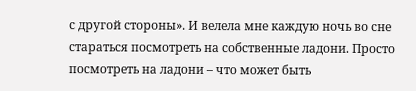с другой стороны». И велела мне каждую ночь во сне стараться посмотреть на собственные ладони. Просто посмотреть на ладони – что может быть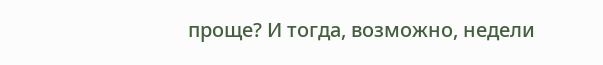проще? И тогда, возможно, недели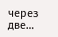через две…